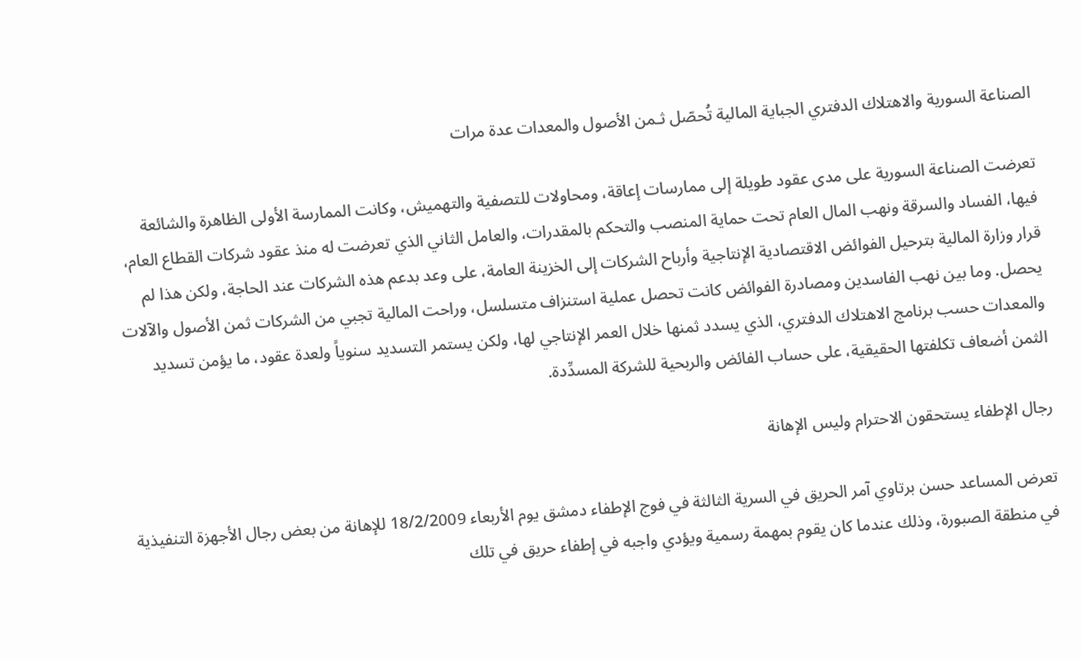الصناعة السورية والاهتلاك الدفتري الجباية المالية تُحصّل ثـمن الأصول والمعدات عدة مرات

تعرضت الصناعة السورية على مدى عقود طويلة إلى ممارسات إعاقة، ومحاولات للتصفية والتهميش، وكانت الممارسة الأولى الظاهرة والشائعة فيها، الفساد والسرقة ونهب المال العام تحت حماية المنصب والتحكم بالمقدرات، والعامل الثاني الذي تعرضت له منذ عقود شركات القطاع العام، قرار وزارة المالية بترحيل الفوائض الاقتصادية الإنتاجية وأرباح الشركات إلى الخزينة العامة، على وعد بدعم هذه الشركات عند الحاجة، ولكن هذا لم يحصل. وما بين نهب الفاسدين ومصادرة الفوائض كانت تحصل عملية استنزاف متسلسل، وراحت المالية تجبي من الشركات ثمن الأصول والآلات والمعدات حسب برنامج الاهتلاك الدفتري، الذي يسدد ثمنها خلال العمر الإنتاجي لها، ولكن يستمر التسديد سنوياً ولعدة عقود، ما يؤمن تسديد الثمن أضعاف تكلفتها الحقيقية، على حساب الفائض والربحية للشركة المسدِّدة.

رجال الإطفاء يستحقون الاحترام وليس الإهانة

تعرض المساعد حسن برتاوي آمر الحريق في السرية الثالثة في فوج الإطفاء دمشق يوم الأربعاء 18/2/2009 للإهانة من بعض رجال الأجهزة التنفيذية في منطقة الصبورة، وذلك عندما كان يقوم بمهمة رسمية ويؤدي واجبه في إطفاء حريق في تلك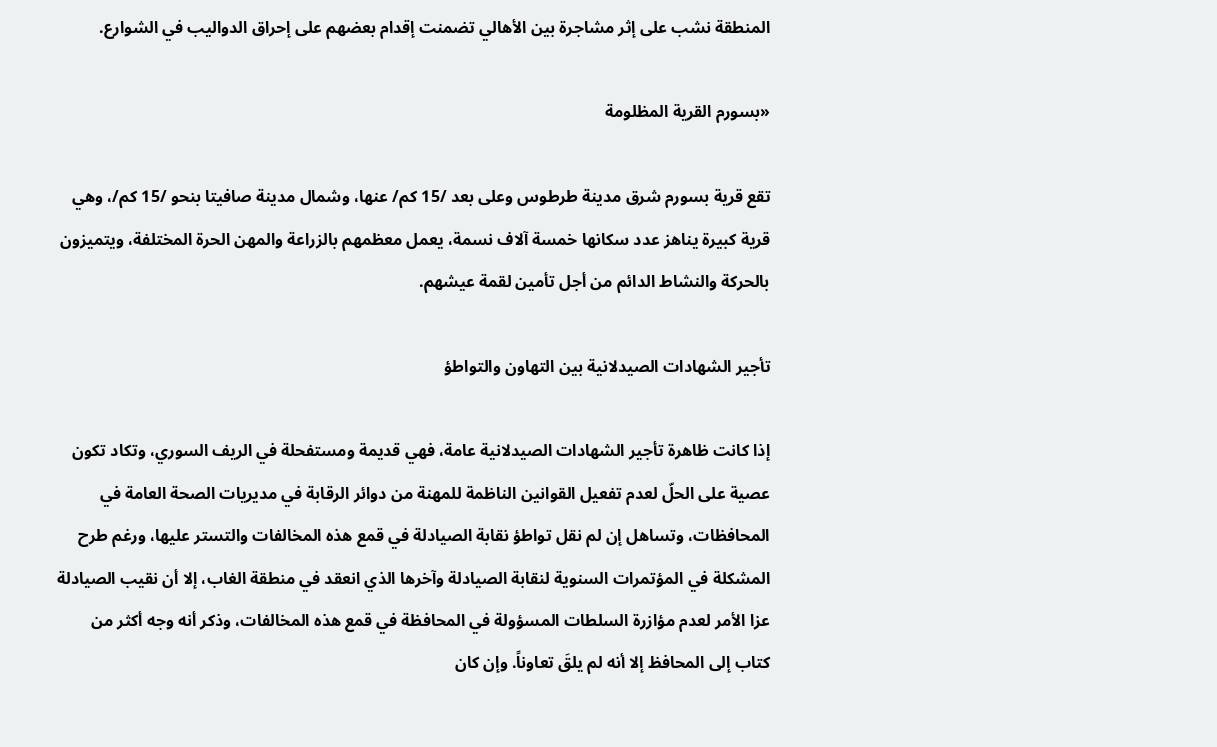المنطقة نشب على إثر مشاجرة بين الأهالي تضمنت إقدام بعضهم على إحراق الدواليب في الشوارع.

«بسورم القرية المظلومة

تقع قرية بسورم شرق مدينة طرطوس وعلى بعد /15 كم/ عنها، وشمال مدينة صافيتا بنحو /15 كم/، وهي قرية كبيرة يناهز عدد سكانها خمسة آلاف نسمة، يعمل معظمهم بالزراعة والمهن الحرة المختلفة، ويتميزون بالحركة والنشاط الدائم من أجل تأمين لقمة عيشهم.

تأجير الشهادات الصيدلانية بين التهاون والتواطؤ

إذا كانت ظاهرة تأجير الشهادات الصيدلانية عامة، فهي قديمة ومستفحلة في الريف السوري، وتكاد تكون عصية على الحلّ لعدم تفعيل القوانين الناظمة للمهنة من دوائر الرقابة في مديريات الصحة العامة في المحافظات، وتساهل إن لم نقل تواطؤ نقابة الصيادلة في قمع هذه المخالفات والتستر عليها، ورغم طرح المشكلة في المؤتمرات السنوية لنقابة الصيادلة وآخرها الذي انعقد في منطقة الغاب، إلا أن نقيب الصيادلة عزا الأمر لعدم مؤازرة السلطات المسؤولة في المحافظة في قمع هذه المخالفات، وذكر أنه وجه أكثر من كتاب إلى المحافظ إلا أنه لم يلقَ تعاوناً. وإن كان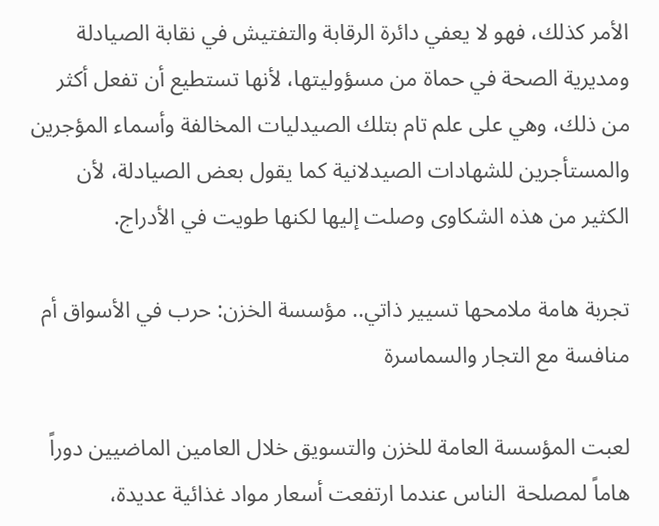الأمر كذلك، فهو لا يعفي دائرة الرقابة والتفتيش في نقابة الصيادلة ومديرية الصحة في حماة من مسؤوليتها، لأنها تستطيع أن تفعل أكثر من ذلك، وهي على علم تام بتلك الصيدليات المخالفة وأسماء المؤجرين والمستأجرين للشهادات الصيدلانية كما يقول بعض الصيادلة، لأن الكثير من هذه الشكاوى وصلت إليها لكنها طويت في الأدراج.

تجربة هامة ملامحها تسيير ذاتي.. مؤسسة الخزن: حرب في الأسواق أم منافسة مع التجار والسماسرة

لعبت المؤسسة العامة للخزن والتسويق خلال العامين الماضيين دوراً هاماً لمصلحة  الناس عندما ارتفعت أسعار مواد غذائية عديدة،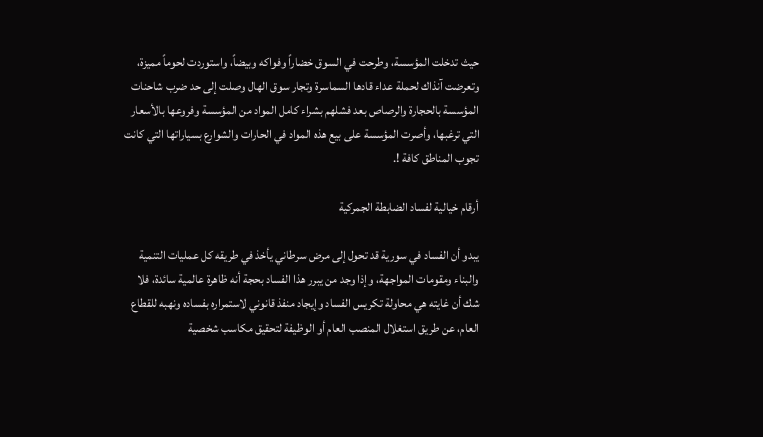حيث تدخلت المؤسسة، وطرحت في السوق خضاراً وفواكه وبيضاً، واستوردت لحوماً مميزة، وتعرضت آنذاك لحملة عداء قادها السماسرة وتجار سوق الهال وصلت إلى حد ضرب شاحنات المؤسسة بالحجارة والرصاص بعد فشلهم بشراء كامل المواد من المؤسسة وفروعها بالأسعار التي ترغبها، وأصرت المؤسسة على بيع هذه المواد في الحارات والشوارع بسياراتها التي كانت تجوب المناطق كافة !.

أرقام خيالية لفساد الضابطة الجمركية

يبدو أن الفساد في سورية قد تحول إلى مرض سرطاني يأخذ في طريقه كل عمليات التنمية والبناء ومقومات المواجهة، وإذا وجد من يبرر هذا الفساد بحجة أنه ظاهرة عالمية سائدة، فلا شك أن غايته هي محاولة تكريس الفساد وإيجاد منفذ قانوني لاستمراره بفساده ونهبه للقطاع العام، عن طريق استغلال المنصب العام أو الوظيفة لتحقيق مكاسب شخصية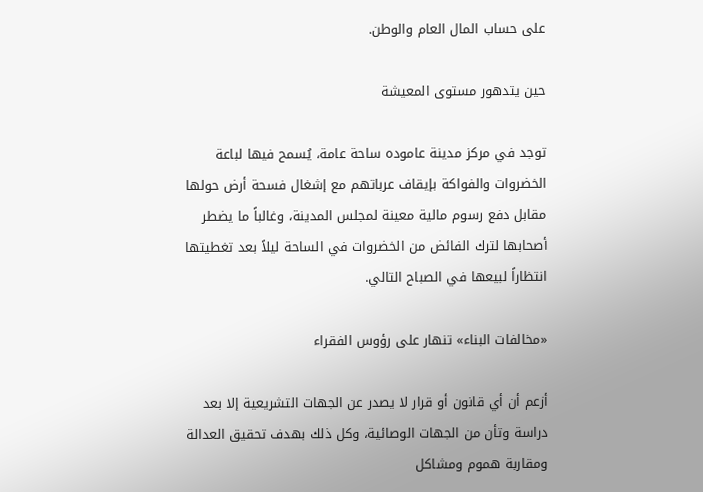على حساب المال العام والوطن.

حين يتدهور مستوى المعيشة

توجد في مركز مدينة عاموده ساحة عامة، يُسمح فيها لباعة الخضروات والفواكة بإيقاف عرباتهم مع إشغال فسحة أرض حولها مقابل دفع رسوم مالية معينة لمجلس المدينة، وغالباً ما يضطر أصحابها لترك الفائض من الخضروات في الساحة ليلاً بعد تغطيتها انتظاراً لبيعها في الصباح التالي.

«مخالفات البناء» تنهار على رؤوس الفقراء

أزعم أن أي قانون أو قرار لا يصدر عن الجهات التشريعية إلا بعد دراسة وتأن من الجهات الوصائية، وكل ذلك بهدف تحقيق العدالة ومقاربة هموم ومشاكل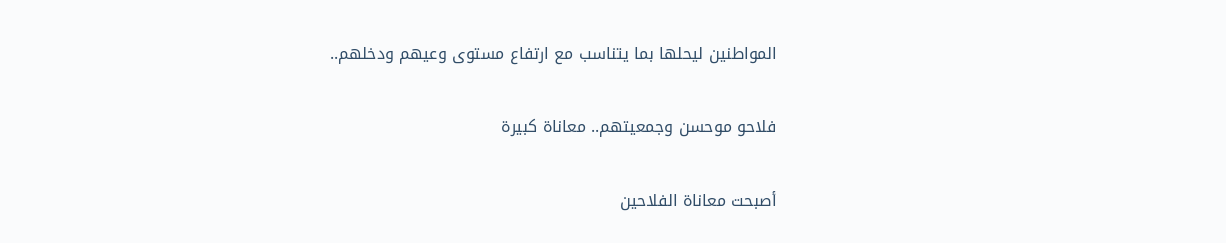المواطنين ليحلها بما يتناسب مع ارتفاع مستوى وعيهم ودخلهم..

فلاحو موحسن وجمعيتهم.. معاناة كبيرة

أصبحت معاناة الفلاحين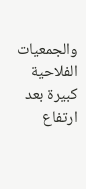والجمعيات الفلاحية كبيرة بعد ارتفاع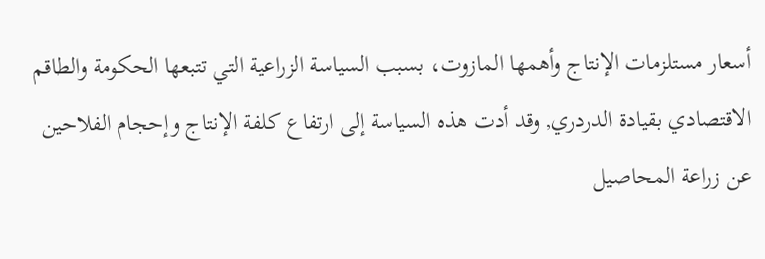أسعار مستلزمات الإنتاج وأهمها المازوت، بسبب السياسة الزراعية التي تتبعها الحكومة والطاقم الاقتصادي بقيادة الدردري, وقد أدت هذه السياسة إلى ارتفاع كلفة الإنتاج وإحجام الفلاحين عن زراعة المحاصيل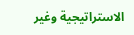الاستراتيجية وغير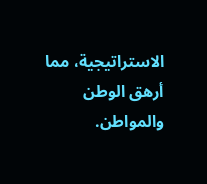الاستراتيجية، مما أرهق الوطن والمواطن.